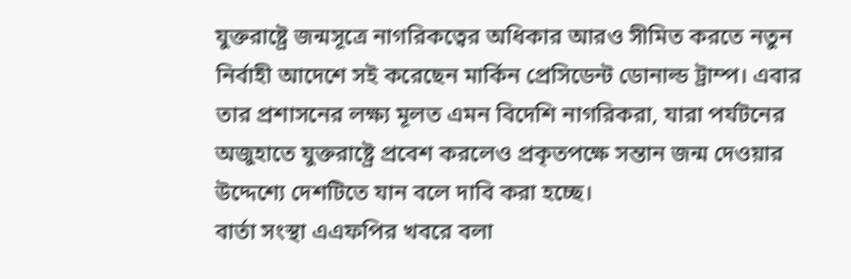যুক্তরাষ্ট্রে জন্মসূত্রে নাগরিকত্বের অধিকার আরও সীমিত করতে নতুন নির্বাহী আদেশে সই করেছেন মার্কিন প্রেসিডেন্ট ডোনাল্ড ট্রাম্প। এবার তার প্রশাসনের লক্ষ্য মূলত এমন বিদেশি নাগরিকরা, যারা পর্যটনের অজুহাতে যুক্তরাষ্ট্রে প্রবেশ করলেও প্রকৃতপক্ষে সন্তান জন্ম দেওয়ার উদ্দেশ্যে দেশটিতে যান বলে দাবি করা হচ্ছে।
বার্তা সংস্থা এএফপির খবরে বলা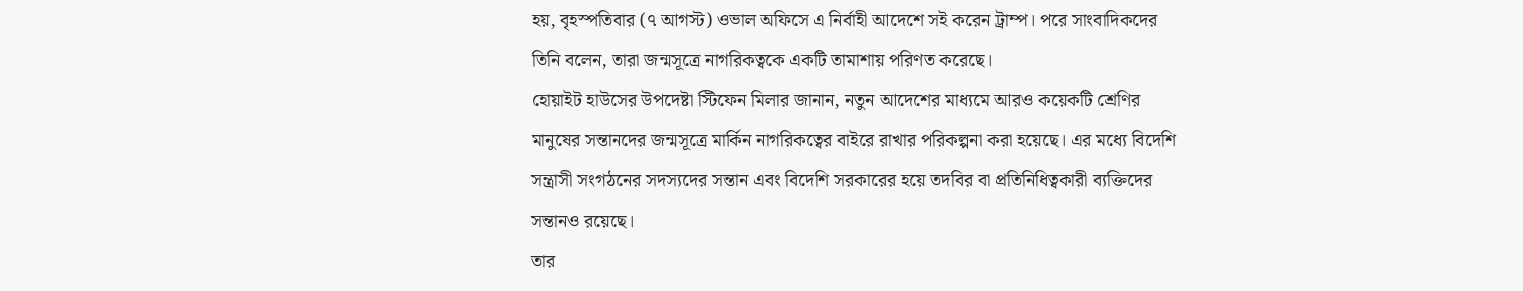হয়, বৃহস্পতিবার (৭ আগস্ট) ওভাল অফিসে এ নির্বাহী আদেশে সই করেন ট্রাম্প। পরে সাংবাদিকদের তিনি বলেন, তারা জন্মসূত্রে নাগরিকত্বকে একটি তামাশায় পরিণত করেছে।
হোয়াইট হাউসের উপদেষ্টা স্টিফেন মিলার জানান, নতুন আদেশের মাধ্যমে আরও কয়েকটি শ্রেণির মানুষের সন্তানদের জন্মসূত্রে মার্কিন নাগরিকত্বের বাইরে রাখার পরিকল্পনা করা হয়েছে। এর মধ্যে বিদেশি সন্ত্রাসী সংগঠনের সদস্যদের সন্তান এবং বিদেশি সরকারের হয়ে তদবির বা প্রতিনিধিত্বকারী ব্যক্তিদের সন্তানও রয়েছে।
তার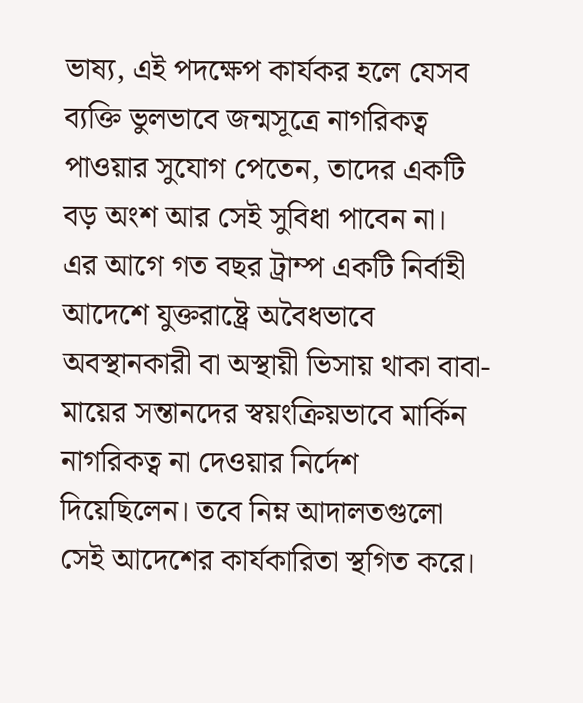ভাষ্য, এই পদক্ষেপ কার্যকর হলে যেসব ব্যক্তি ভুলভাবে জন্মসূত্রে নাগরিকত্ব পাওয়ার সুযোগ পেতেন, তাদের একটি বড় অংশ আর সেই সুবিধা পাবেন না।
এর আগে গত বছর ট্রাম্প একটি নির্বাহী আদেশে যুক্তরাষ্ট্রে অবৈধভাবে অবস্থানকারী বা অস্থায়ী ভিসায় থাকা বাবা-মায়ের সন্তানদের স্বয়ংক্রিয়ভাবে মার্কিন নাগরিকত্ব না দেওয়ার নির্দেশ দিয়েছিলেন। তবে নিম্ন আদালতগুলো সেই আদেশের কার্যকারিতা স্থগিত করে।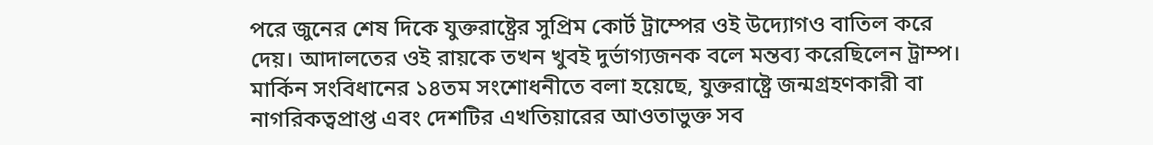পরে জুনের শেষ দিকে যুক্তরাষ্ট্রের সুপ্রিম কোর্ট ট্রাম্পের ওই উদ্যোগও বাতিল করে দেয়। আদালতের ওই রায়কে তখন খুবই দুর্ভাগ্যজনক বলে মন্তব্য করেছিলেন ট্রাম্প।
মার্কিন সংবিধানের ১৪তম সংশোধনীতে বলা হয়েছে, যুক্তরাষ্ট্রে জন্মগ্রহণকারী বা নাগরিকত্বপ্রাপ্ত এবং দেশটির এখতিয়ারের আওতাভুক্ত সব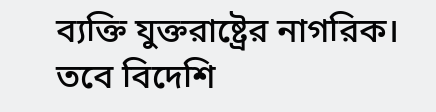ব্যক্তি যুক্তরাষ্ট্রের নাগরিক। তবে বিদেশি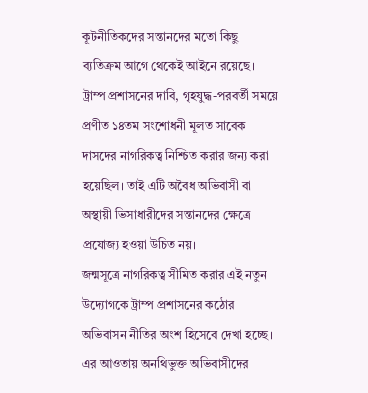কূটনীতিকদের সন্তানদের মতো কিছু ব্যতিক্রম আগে থেকেই আইনে রয়েছে।
ট্রাম্প প্রশাসনের দাবি, গৃহযুদ্ধ-পরবর্তী সময়ে প্রণীত ১৪তম সংশোধনী মূলত সাবেক দাসদের নাগরিকত্ব নিশ্চিত করার জন্য করা হয়েছিল। তাই এটি অবৈধ অভিবাসী বা অস্থায়ী ভিসাধারীদের সন্তানদের ক্ষেত্রে প্রযোজ্য হওয়া উচিত নয়।
জন্মসূত্রে নাগরিকত্ব সীমিত করার এই নতুন উদ্যোগকে ট্রাম্প প্রশাসনের কঠোর অভিবাসন নীতির অংশ হিসেবে দেখা হচ্ছে। এর আওতায় অনথিভুক্ত অভিবাসীদের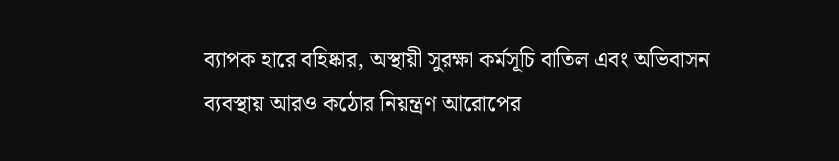ব্যাপক হারে বহিষ্কার, অস্থায়ী সুরক্ষা কর্মসূচি বাতিল এবং অভিবাসন ব্যবস্থায় আরও কঠোর নিয়ন্ত্রণ আরোপের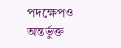পদক্ষেপও অন্তর্ভুক্ত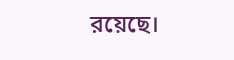রয়েছে।